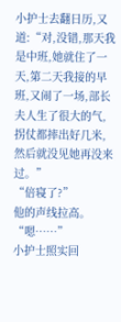小护士去翻日历,又道:“对,没错,那天我是中班,她就住了一天,第二天我接的早班,又闹了一场,部长夫人生了很大的气,拐仗都摔出好几米,然后就没见她再没来过。”
“倍寝了?”
他的声线拉高。
“嗯……”
小护士照实回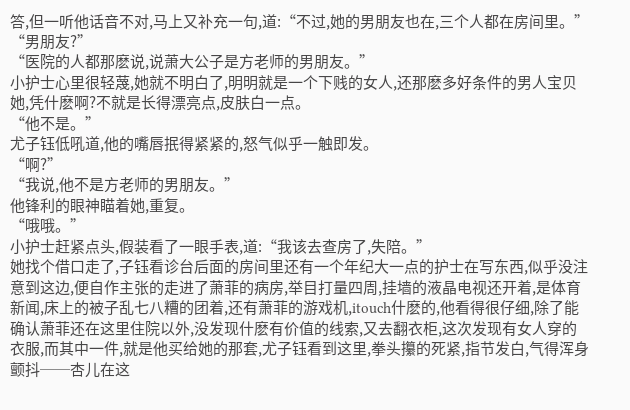答,但一听他话音不对,马上又补充一句,道:“不过,她的男朋友也在,三个人都在房间里。”
“男朋友?”
“医院的人都那麽说,说萧大公子是方老师的男朋友。”
小护士心里很轻蔑,她就不明白了,明明就是一个下贱的女人,还那麽多好条件的男人宝贝她,凭什麽啊?不就是长得漂亮点,皮肤白一点。
“他不是。”
尤子钰低吼道,他的嘴唇抿得紧紧的,怒气似乎一触即发。
“啊?”
“我说,他不是方老师的男朋友。”
他锋利的眼神瞄着她,重复。
“哦哦。”
小护士赶紧点头,假装看了一眼手表,道:“我该去查房了,失陪。”
她找个借口走了,子钰看诊台后面的房间里还有一个年纪大一点的护士在写东西,似乎没注意到这边,便自作主张的走进了萧菲的病房,举目打量四周,挂墙的液晶电视还开着,是体育新闻,床上的被子乱七八糟的团着,还有萧菲的游戏机,itouch什麽的,他看得很仔细,除了能确认萧菲还在这里住院以外,没发现什麽有价值的线索,又去翻衣柜,这次发现有女人穿的衣服,而其中一件,就是他买给她的那套,尤子钰看到这里,拳头攥的死紧,指节发白,气得浑身颤抖──杏儿在这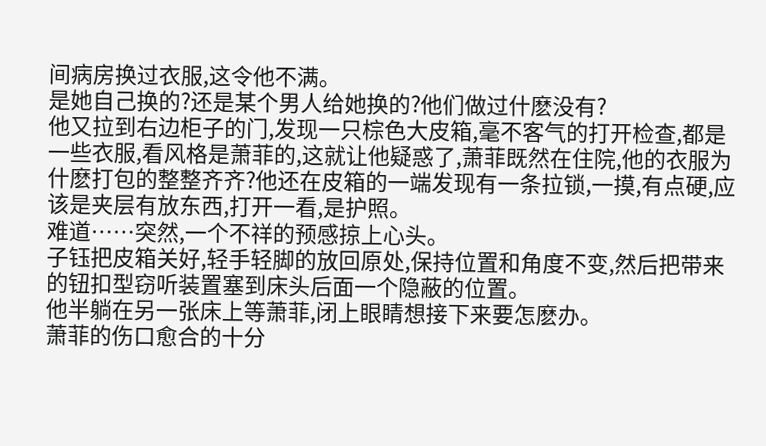间病房换过衣服,这令他不满。
是她自己换的?还是某个男人给她换的?他们做过什麽没有?
他又拉到右边柜子的门,发现一只棕色大皮箱,毫不客气的打开检查,都是一些衣服,看风格是萧菲的,这就让他疑惑了,萧菲既然在住院,他的衣服为什麽打包的整整齐齐?他还在皮箱的一端发现有一条拉锁,一摸,有点硬,应该是夹层有放东西,打开一看,是护照。
难道……突然,一个不祥的预感掠上心头。
子钰把皮箱关好,轻手轻脚的放回原处,保持位置和角度不变,然后把带来的钮扣型窃听装置塞到床头后面一个隐蔽的位置。
他半躺在另一张床上等萧菲,闭上眼睛想接下来要怎麽办。
萧菲的伤口愈合的十分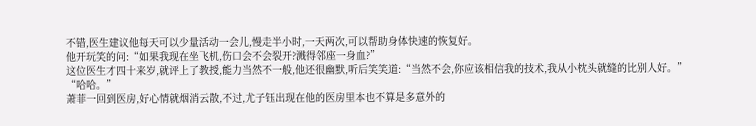不错,医生建议他每天可以少量活动一会儿,慢走半小时,一天两次,可以帮助身体快速的恢复好。
他开玩笑的问:“如果我现在坐飞机,伤口会不会裂开?溅得邻座一身血?”
这位医生才四十来岁,就评上了教授,能力当然不一般,他还很幽默,听后笑笑道:“当然不会,你应该相信我的技术,我从小枕头就缝的比别人好。”
“哈哈。”
萧菲一回到医房,好心情就烟消云散,不过,尤子钰出现在他的医房里本也不算是多意外的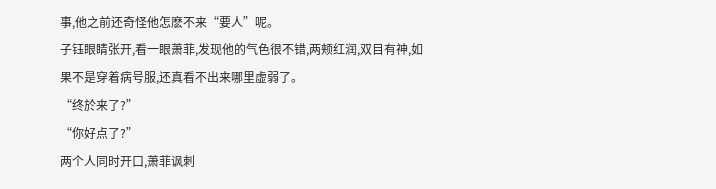事,他之前还奇怪他怎麽不来“要人”呢。
子钰眼睛张开,看一眼萧菲,发现他的气色很不错,两颊红润,双目有神,如果不是穿着病号服,还真看不出来哪里虚弱了。
“终於来了?”
“你好点了?”
两个人同时开口,萧菲讽刺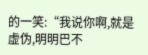的一笑:“我说你啊,就是虚伪,明明巴不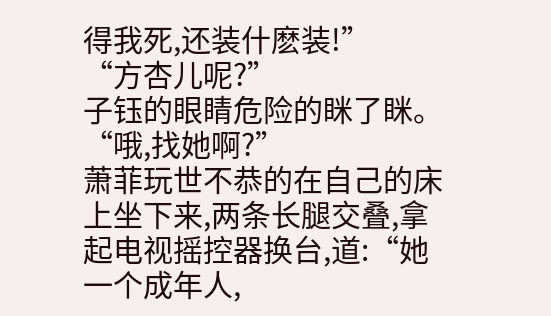得我死,还装什麽装!”
“方杏儿呢?”
子钰的眼睛危险的眯了眯。
“哦,找她啊?”
萧菲玩世不恭的在自己的床上坐下来,两条长腿交叠,拿起电视摇控器换台,道:“她一个成年人,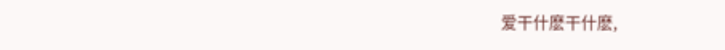爱干什麽干什麽,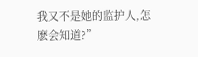我又不是她的监护人,怎麽会知道?”